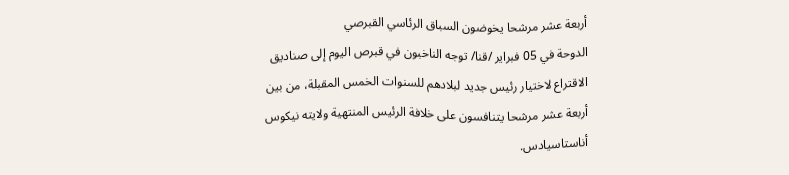أربعة عشر مرشحا يخوضون السباق الرئاسي القبرصي
الدوحة في 05 فبراير /قنا/ توجه الناخبون في قبرص اليوم إلى صناديق الاقتراع لاختيار رئيس جديد لبلادهم للسنوات الخمس المقبلة، من بين أربعة عشر مرشحا يتنافسون على خلافة الرئيس المنتهية ولايته نيكوس أناستاسيادس.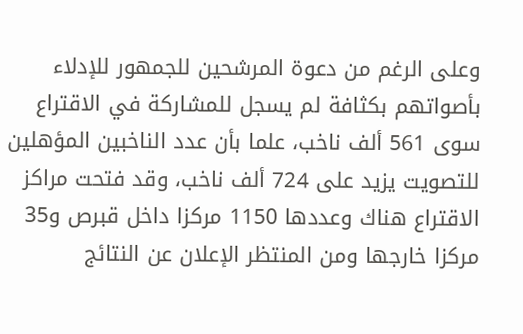وعلى الرغم من دعوة المرشحين للجمهور للإدلاء بأصواتهم بكثافة لم يسجل للمشاركة في الاقتراع سوى 561 ألف ناخب، علما بأن عدد الناخبين المؤهلين للتصويت يزيد على 724 ألف ناخب، وقد فتحت مراكز الاقتراع هناك وعددها 1150 مركزا داخل قبرص و35 مركزا خارجها ومن المنتظر الإعلان عن النتائج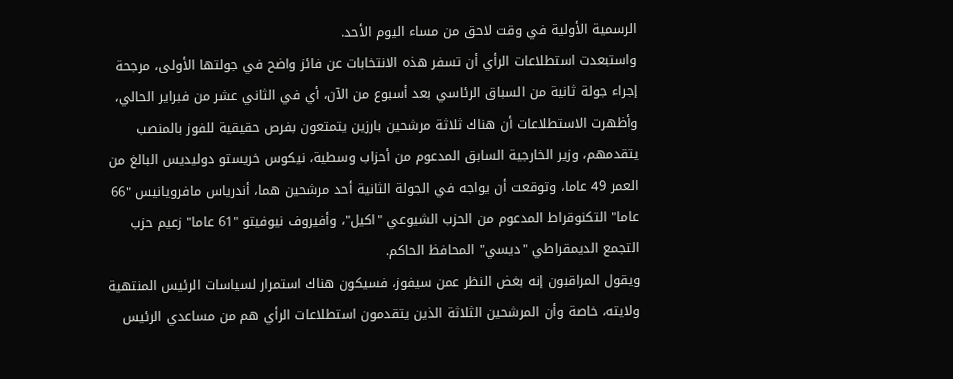الرسمية الأولية في وقت لاحق من مساء اليوم الأحد.
واستبعدت استطلاعات الرأي أن تسفر هذه الانتخابات عن فائز واضح في جولتها الأولى، مرجحة إجراء جولة ثانية من السباق الرئاسي بعد أسبوع من الآن، أي في الثاني عشر من فبراير الحالي، وأظهرت الاستطلاعات أن هناك ثلاثة مرشحين بارزين يتمتعون بفرص حقيقية للفوز بالمنصب يتقدمهم، وزير الخارجية السابق المدعوم من أحزاب وسطية، نيكوس خريستو دوليديس البالغ من العمر 49 عاما، وتوقعت أن يواجه في الجولة الثانية أحد مرشحين هما، أندرياس مافرويانيس "66 عاما" التكنوقراط المدعوم من الحزب الشيوعي "اكيل"، وأفيروف نيوفيتو "61 عاما" زعيم حزب التجمع الديمقراطي "ديسي" المحافظ الحاكم.
ويقول المراقبون إنه بغض النظر عمن سيفوز، فسيكون هناك استمرار لسياسات الرئيس المنتهية ولايته، خاصة وأن المرشحين الثلاثة الذين يتقدمون استطلاعات الرأي هم من مساعدي الرئيس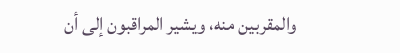والمقربين منه، ويشير المراقبون إلى أن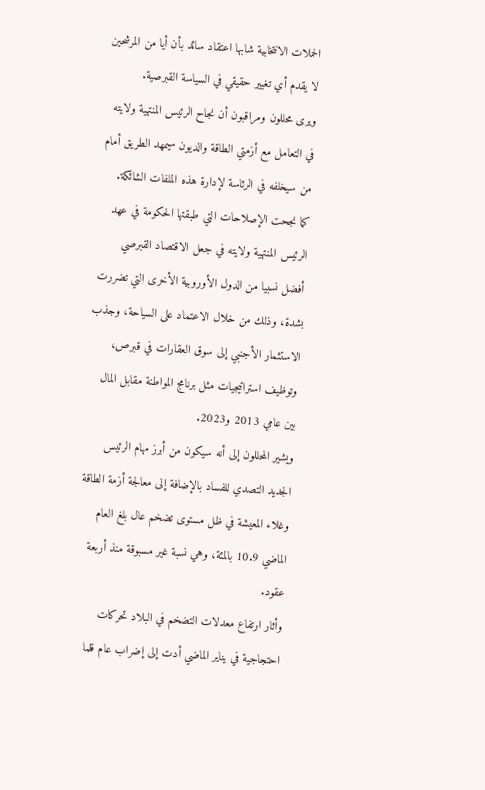الحملات الانتخابية شابها اعتقاد سائد بأن أيا من المرشحين لا يقدم أي تغيير حقيقي في السياسة القبرصية.
ويرى محللون ومراقبون أن نجاح الرئيس المنتهية ولايته في التعامل مع أزمتي الطاقة والديون سيمهد الطريق أمام من سيخلفه في الرئاسة لإدارة هذه الملفات الشائكة.
كما نجحت الإصلاحات التي طبقتها الحكومة في عهد الرئيس المنتهية ولايته في جعل الاقتصاد القبرصي أفضل نسبيا من الدول الأوروبية الأخرى التي تضررت بشدة، وذلك من خلال الاعتماد على السياحة، وجذب الاستثمار الأجنبي إلى سوق العقارات في قبرص، وتوظيف استراتيجيات مثل برنامج المواطنة مقابل المال بين عامي 2013 و2023.
ويشير المحللون إلى أنه سيكون من أبرز مهام الرئيس الجديد التصدي للفساد بالإضافة إلى معالجة أزمة الطاقة وغلاء المعيشة في ظل مستوى تضخم عال بلغ العام الماضي 10.9 بالمئة، وهي نسبة غير مسبوقة منذ أربعة عقود.
وأثار ارتفاع معدلات التضخم في البلاد تحركات احتجاجية في يناير الماضي أدت إلى إضراب عام قلما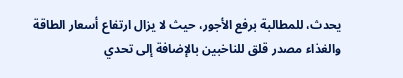يحدث، للمطالبة برفع الأجور، حيث لا يزال ارتفاع أسعار الطاقة والغذاء مصدر قلق للناخبين بالإضافة إلى تحدي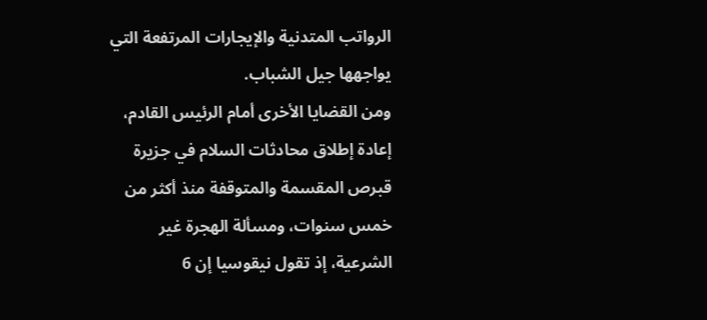الرواتب المتدنية والإيجارات المرتفعة التي يواجهها جيل الشباب.
ومن القضايا الأخرى أمام الرئيس القادم، إعادة إطلاق محادثات السلام في جزيرة قبرص المقسمة والمتوقفة منذ أكثر من خمس سنوات، ومسألة الهجرة غير الشرعية، إذ تقول نيقوسيا إن 6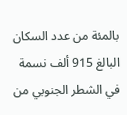بالمئة من عدد السكان البالغ 915 ألف نسمة في الشطر الجنوبي من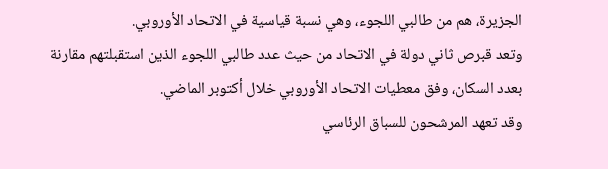الجزيرة، هم من طالبي اللجوء، وهي نسبة قياسية في الاتحاد الأوروبي.
وتعد قبرص ثاني دولة في الاتحاد من حيث عدد طالبي اللجوء الذين استقبلتهم مقارنة بعدد السكان، وفق معطيات الاتحاد الأوروبي خلال أكتوبر الماضي.
وقد تعهد المرشحون للسباق الرئاسي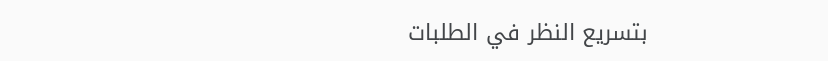بتسريع النظر في الطلبات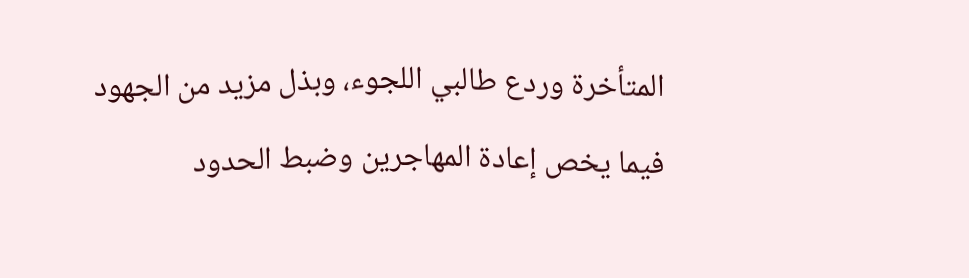المتأخرة وردع طالبي اللجوء، وبذل مزيد من الجهود فيما يخص إعادة المهاجرين وضبط الحدود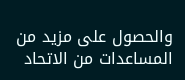والحصول على مزيد من المساعدات من الاتحاد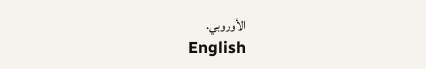الأوروبي.
English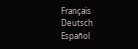Français
Deutsch
Español